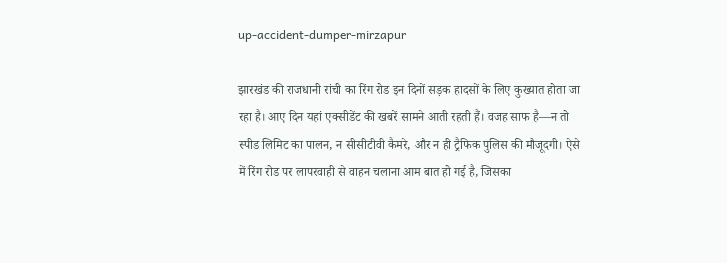up-accident-dumper-mirzapur

झारखंड की राजधानी रांची का रिंग रोड इन दिनों सड़क हादसों के लिए कुख्यात होता जा रहा है। आए दिन यहां एक्सीडेंट की खबरें सामने आती रहती हैं। वजह साफ है—न तो स्पीड लिमिट का पालन, न सीसीटीवी कैमरे, और न ही ट्रैफिक पुलिस की मौजूदगी। ऐसे में रिंग रोड पर लापरवाही से वाहन चलाना आम बात हो गई है, जिसका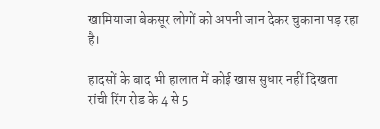खामियाजा बेकसूर लोगों को अपनी जान देकर चुकाना पड़ रहा है।

हादसों के बाद भी हालात में कोई खास सुधार नहीं दिखता
रांची रिंग रोड के 4 से 5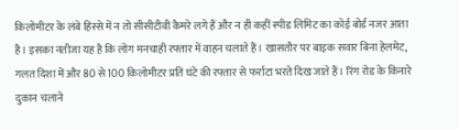किलोमीटर के लंबे हिस्से में न तो सीसीटीवी कैमरे लगे हैं और न ही कहीं स्पीड लिमिट का कोई बोर्ड नजर आता है। इसका नतीजा यह है कि लोग मनचाही रफ्तार में वाहन चलाते हैं। खासतौर पर बाइक सवार बिना हेलमेट, गलत दिशा में और 80 से 100 किलोमीटर प्रति घंटे की रफ्तार से फर्राटा भरते दिख जाते हैं। रिंग रोड के किनारे दुकान चलाने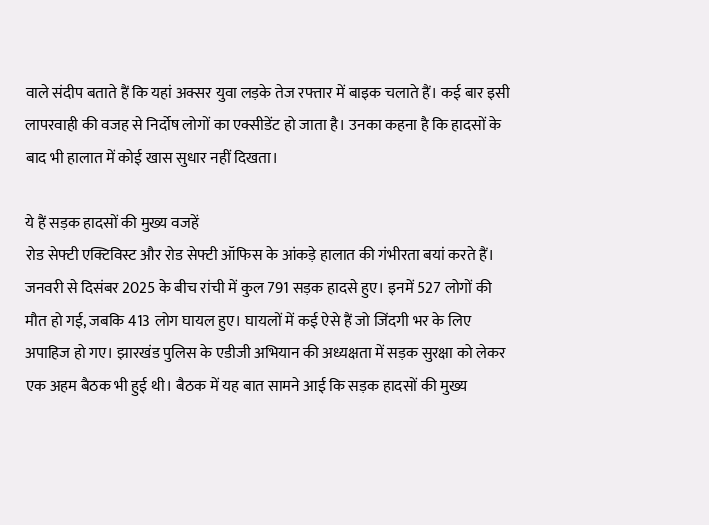वाले संदीप बताते हैं कि यहां अक्सर युवा लड़के तेज रफ्तार में बाइक चलाते हैं। कई बार इसी लापरवाही की वजह से निर्दोष लोगों का एक्सीडेंट हो जाता है। उनका कहना है कि हादसों के बाद भी हालात में कोई खास सुधार नहीं दिखता।

ये हैं सड़क हादसों की मुख्य वजहें
रोड सेफ्टी एक्टिविस्ट और रोड सेफ्टी ऑफिस के आंकड़े हालात की गंभीरता बयां करते हैं। जनवरी से दिसंबर 2025 के बीच रांची में कुल 791 सड़क हादसे हुए। इनमें 527 लोगों की मौत हो गई, जबकि 413 लोग घायल हुए। घायलों में कई ऐसे हैं जो जिंदगी भर के लिए अपाहिज हो गए। झारखंड पुलिस के एडीजी अभियान की अध्यक्षता में सड़क सुरक्षा को लेकर एक अहम बैठक भी हुई थी। बैठक में यह बात सामने आई कि सड़क हादसों की मुख्य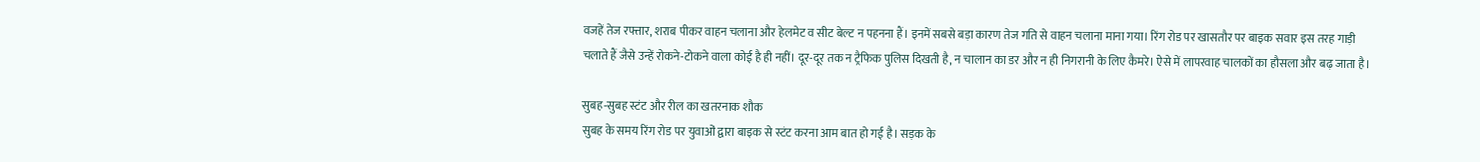वजहें तेज रफ्तार, शराब पीकर वाहन चलाना और हेलमेट व सीट बेल्ट न पहनना हैं। इनमें सबसे बड़ा कारण तेज गति से वाहन चलाना माना गया। रिंग रोड पर खासतौर पर बाइक सवार इस तरह गाड़ी चलाते हैं जैसे उन्हें रोकने-टोकने वाला कोई है ही नहीं। दूर-दूर तक न ट्रैफिक पुलिस दिखती है, न चालान का डर और न ही निगरानी के लिए कैमरे। ऐसे में लापरवाह चालकों का हौसला और बढ़ जाता है।

सुबह-सुबह स्टंट और रील का खतरनाक शौक
सुबह के समय रिंग रोड पर युवाओं द्वारा बाइक से स्टंट करना आम बात हो गई है। सड़क के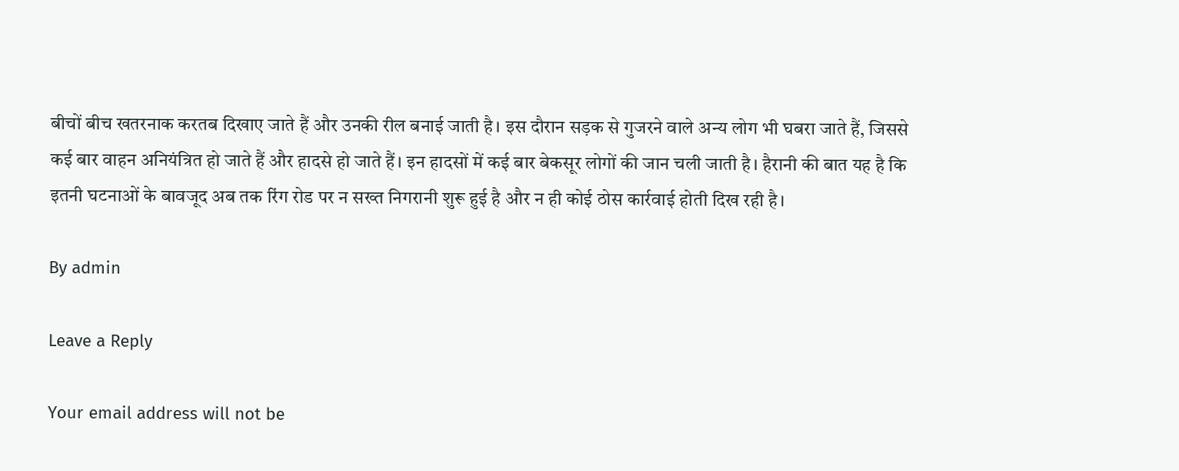बीचों बीच खतरनाक करतब दिखाए जाते हैं और उनकी रील बनाई जाती है। इस दौरान सड़क से गुजरने वाले अन्य लोग भी घबरा जाते हैं, जिससे कई बार वाहन अनियंत्रित हो जाते हैं और हादसे हो जाते हैं। इन हादसों में कई बार बेकसूर लोगों की जान चली जाती है। हैरानी की बात यह है कि इतनी घटनाओं के बावजूद अब तक रिंग रोड पर न सख्त निगरानी शुरू हुई है और न ही कोई ठोस कार्रवाई होती दिख रही है।

By admin

Leave a Reply

Your email address will not be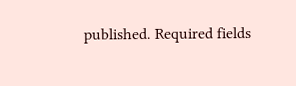published. Required fields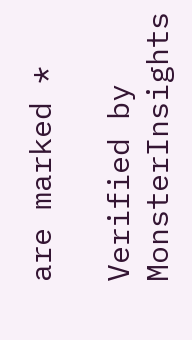are marked *

Verified by MonsterInsights